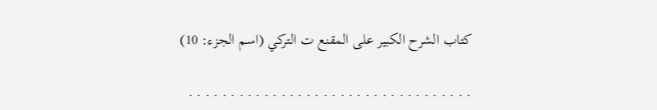كتاب الشرح الكبير على المقنع ت التركي (اسم الجزء: 10)

. . . . . . . . . . . . . . . . . . . . . . . . . . . . . . . . . .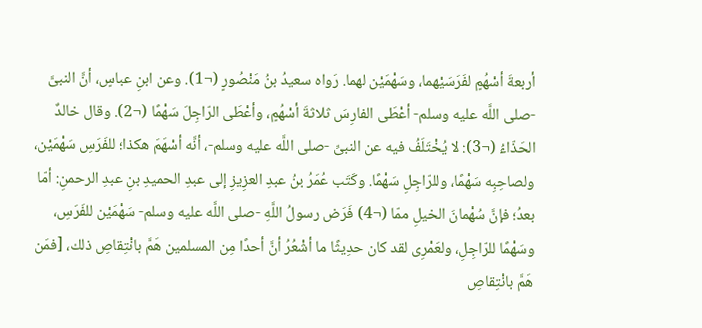أربعةَ أسْهُمٍ لفَرَسَيْهما، وسَهْمَيْن لهما. رَواه سعيدُ بنُ مَنْصُورٍ (¬1). وعن ابنِ عباسٍ، أنَّ النبىَّ -صلى اللَّه عليه وسلم- أعْطَى الفارِسَ ثلاثةَ أسْهُمٍ، وأعْطَى الرّاجِلَ سَهْمًا (¬2). وقال خالدٌ الحَذّاءُ (¬3): لا يُخْتَلَفُ فيه عن النبىِّ -صلى اللَّه عليه وسلم-، أنَّه أسْهَمَ هكذا؛ للفَرَسِ سَهْمَيْن، ولصاحِبِه سَهْمًا، وللرّاجِلِ سَهْمًا. وكَتَب عُمَرُ بنُ عبدِ العزِيزِ إلى عبدِ الحميدِ بنِ عبدِ الرحمنِ: أمّا بعدُ؛ فإنَّ سُهْمانَ الخيلِ ممّا (¬4) فَرَض رسولُ اللَّهِ -صلى اللَّه عليه وسلم- سَهْمَيْن للفَرَسِ، وسَهْمًا للرّاجِلِ، ولعَمْرِى لقد كان حدِيثًا ما أشْعُرُ أنَّ أحدًا مِن المسلمين هَمَّ بانْتِقاصِ ذلك، [فمَن هَمَّ بانْتِقاصِ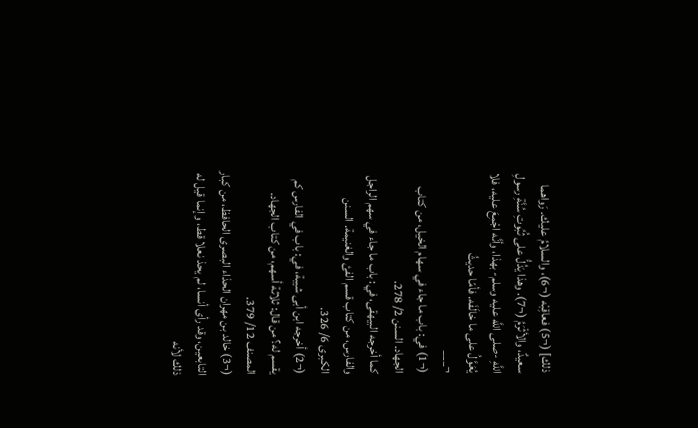ذلك] (¬5) فعاقِبْه (¬6)، والسلامُ عليك. رَواهما سعيدٌ، والأثْرَمُ (¬7). وهذا يَدُلُّ على ثُبُوتِ سُنَّةِ رسولِ اللَّهِ -صلى اللَّه عليه وسلم- بهذا، وأنَّه اجْمِعَ عليه، فلا يُعَوَّلُ على ما خالَفَه. فأمّا حديثُ
¬___
(¬1) في: باب ما جاء في سهام الخيل، من كتاب الجهاد. السنن 2/ 278.
كما أخرجه البيهقى، في: باب ما جاء في سهم الراجل والفارس، من كتاب قسم الفئ والغنيمة. السنن الكبرى 6/ 326.
(¬2) أخرجه ابن أبى شيبة، في: باب في الفارس كم يقسم له؟ من قال: ثلاثة أسهم، من كتاب الجهاد. المصنف 12/ 379.
(¬3) خالد بن مهران الحذاء البصرى الحافظ، من كبار التابعين، وقد رأى أنسا، لم يحذ نعلا قط، وإنما قيل له ذلك لأنه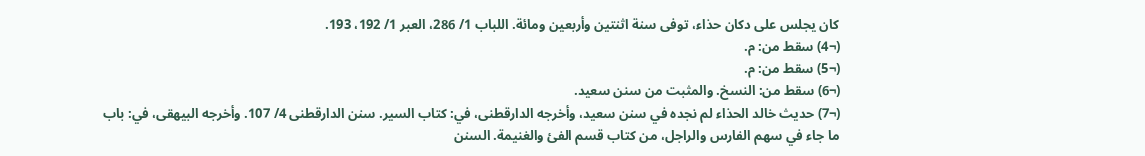كان يجلس على دكان حذاء، توفى سنة اثنتين وأربعين ومائة. اللباب 1/ 286، العبر 1/ 192، 193.
(¬4) سقط من: م.
(¬5) سقط من: م.
(¬6) سقط من: النسخ. والمثبت من سنن سعيد.
(¬7) حديث خالد الحذاء لم نجده في سنن سعيد، وأخرجه الدارقطنى، في: كتاب السير. سنن الدارقطنى 4/ 107. وأخرجه البيهقى، في: باب ما جاء في سهم الفارس والراجل، من كتاب قسم الفئ والغنيمة. السنن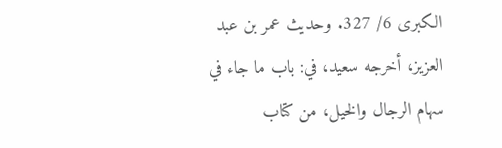الكبرى 6/ 327. وحديث عمر بن عبد العزيز، أخرجه سعيد، في: باب ما جاء في سهام الرجال والخيل، من كتاب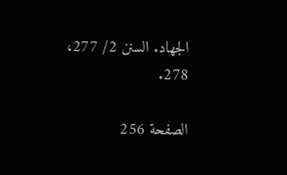الجهاد. السنن 2/ 277، 278.

الصفحة 256